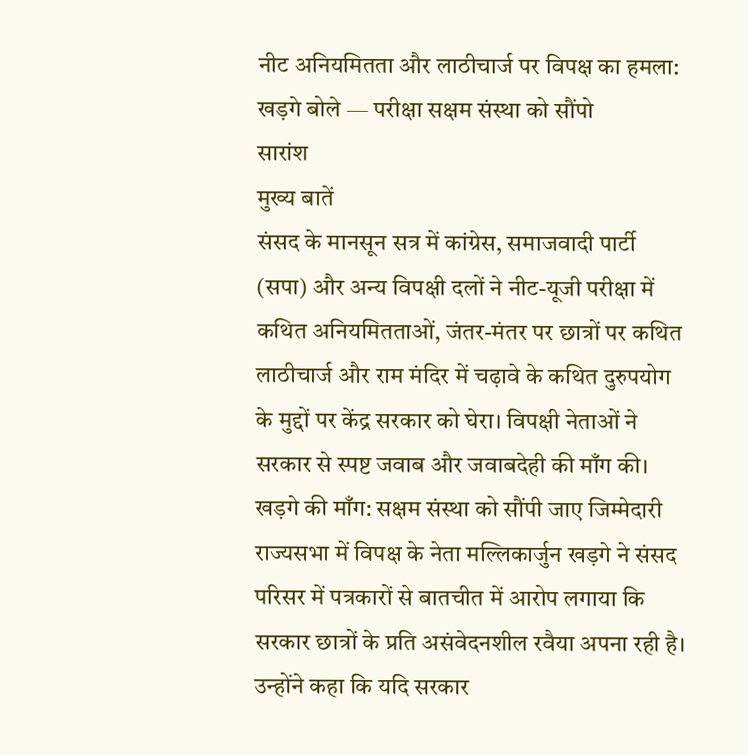नीट अनियमितता और लाठीचार्ज पर विपक्ष का हमला: खड़गे बोले — परीक्षा सक्षम संस्था को सौंपो
सारांश
मुख्य बातें
संसद के मानसून सत्र में कांग्रेस, समाजवादी पार्टी (सपा) और अन्य विपक्षी दलों ने नीट-यूजी परीक्षा में कथित अनियमितताओं, जंतर-मंतर पर छात्रों पर कथित लाठीचार्ज और राम मंदिर में चढ़ावे के कथित दुरुपयोग के मुद्दों पर केंद्र सरकार को घेरा। विपक्षी नेताओं ने सरकार से स्पष्ट जवाब और जवाबदेही की माँग की।
खड़गे की माँग: सक्षम संस्था को सौंपी जाए जिम्मेदारी
राज्यसभा में विपक्ष के नेता मल्लिकार्जुन खड़गे ने संसद परिसर में पत्रकारों से बातचीत में आरोप लगाया कि सरकार छात्रों के प्रति असंवेदनशील रवैया अपना रही है। उन्होंने कहा कि यदि सरकार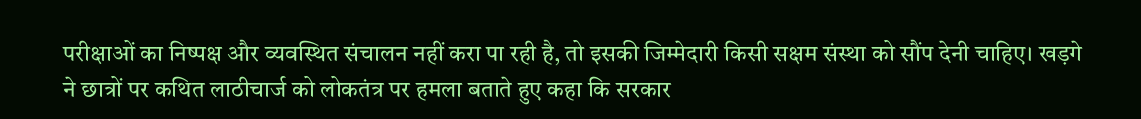परीक्षाओं का निष्पक्ष और व्यवस्थित संचालन नहीं करा पा रही है, तो इसकी जिम्मेदारी किसी सक्षम संस्था को सौंप देनी चाहिए। खड़गे ने छात्रों पर कथित लाठीचार्ज को लोकतंत्र पर हमला बताते हुए कहा कि सरकार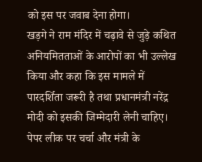को इस पर जवाब देना होगा।
खड़गे ने राम मंदिर में चढ़ावे से जुड़े कथित अनियमितताओं के आरोपों का भी उल्लेख किया और कहा कि इस मामले में पारदर्शिता जरूरी है तथा प्रधानमंत्री नरेंद्र मोदी को इसकी जिम्मेदारी लेनी चाहिए।
पेपर लीक पर चर्चा और मंत्री के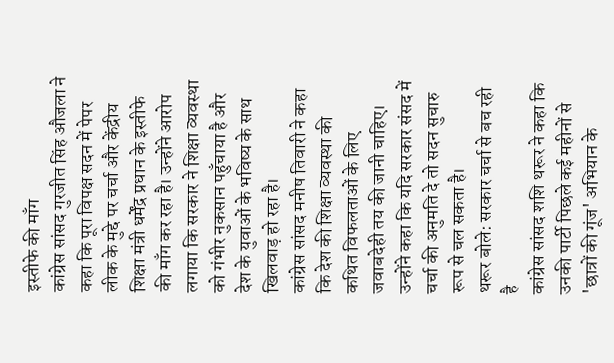इस्तीफे की माँग
कांग्रेस सांसद गुरजीत सिंह औजला ने कहा कि पूरा विपक्ष सदन में पेपर लीक के मुद्दे पर चर्चा और केंद्रीय शिक्षा मंत्री धर्मेंद्र प्रधान के इस्तीफे की माँग कर रहा है। उन्होंने आरोप लगाया कि सरकार ने शिक्षा व्यवस्था को गंभीर नुकसान पहुँचाया है और देश के युवाओं के भविष्य के साथ खिलवाड़ हो रहा है।
कांग्रेस सांसद मनीष तिवारी ने कहा कि देश की शिक्षा व्यवस्था की कथित विफलताओं के लिए जवाबदेही तय की जानी चाहिए। उन्होंने कहा कि यदि सरकार संसद में चर्चा की अनुमति दे तो सदन सुचारु रूप से चल सकता है।
थरूर बोले: सरकार चर्चा से बच रही है
कांग्रेस सांसद शशि थरूर ने कहा कि उनकी पार्टी पिछले कई महीनों से 'छात्रों की गूंज' अभियान के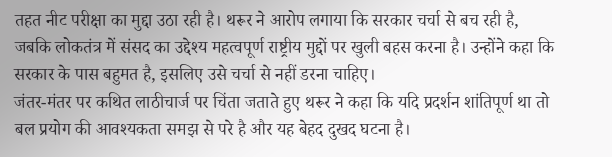तहत नीट परीक्षा का मुद्दा उठा रही है। थरूर ने आरोप लगाया कि सरकार चर्चा से बच रही है, जबकि लोकतंत्र में संसद का उद्देश्य महत्वपूर्ण राष्ट्रीय मुद्दों पर खुली बहस करना है। उन्होंने कहा कि सरकार के पास बहुमत है, इसलिए उसे चर्चा से नहीं डरना चाहिए।
जंतर-मंतर पर कथित लाठीचार्ज पर चिंता जताते हुए थरूर ने कहा कि यदि प्रदर्शन शांतिपूर्ण था तो बल प्रयोग की आवश्यकता समझ से परे है और यह बेहद दुखद घटना है।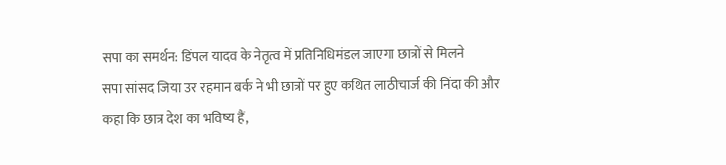सपा का समर्थन: डिंपल यादव के नेतृत्व में प्रतिनिधिमंडल जाएगा छात्रों से मिलने
सपा सांसद जिया उर रहमान बर्क ने भी छात्रों पर हुए कथित लाठीचार्ज की निंदा की और कहा कि छात्र देश का भविष्य हैं,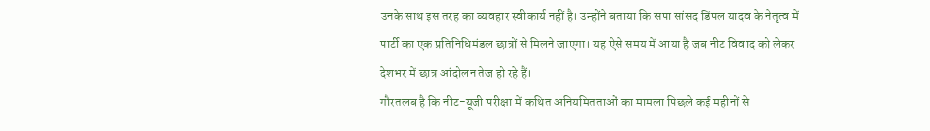उनके साथ इस तरह का व्यवहार स्वीकार्य नहीं है। उन्होंने बताया कि सपा सांसद डिंपल यादव के नेतृत्व में पार्टी का एक प्रतिनिधिमंडल छात्रों से मिलने जाएगा। यह ऐसे समय में आया है जब नीट विवाद को लेकर देशभर में छात्र आंदोलन तेज हो रहे हैं।
गौरतलब है कि नीट-यूजी परीक्षा में कथित अनियमितताओं का मामला पिछले कई महीनों से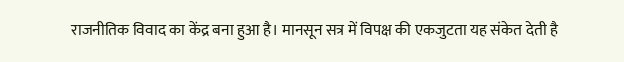राजनीतिक विवाद का केंद्र बना हुआ है। मानसून सत्र में विपक्ष की एकजुटता यह संकेत देती है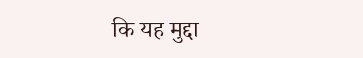कि यह मुद्दा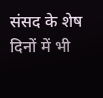संसद के शेष दिनों में भी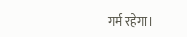गर्म रहेगा।